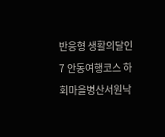반응형 생활의달인7 안동여행코스 하회마을병산서원낙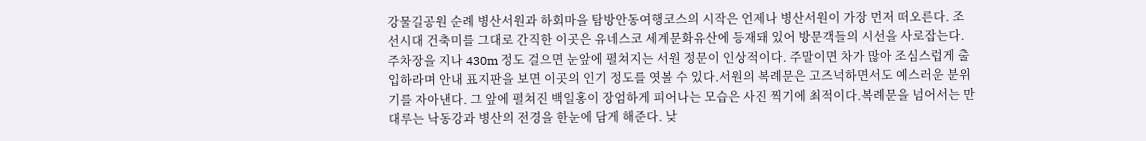강물길공원 순례 병산서원과 하회마을 탐방안동여행코스의 시작은 언제나 병산서원이 가장 먼저 떠오른다. 조선시대 건축미를 그대로 간직한 이곳은 유네스코 세계문화유산에 등재돼 있어 방문객들의 시선을 사로잡는다.주차장을 지나 430m 정도 걸으면 눈앞에 펼쳐지는 서원 정문이 인상적이다. 주말이면 차가 많아 조심스럽게 출입하라며 안내 표지판을 보면 이곳의 인기 정도를 엿볼 수 있다.서원의 복례문은 고즈넉하면서도 예스러운 분위기를 자아낸다. 그 앞에 펼쳐진 백일홍이 장엄하게 피어나는 모습은 사진 찍기에 최적이다.복례문을 넘어서는 만대루는 낙동강과 병산의 전경을 한눈에 담게 해준다. 낮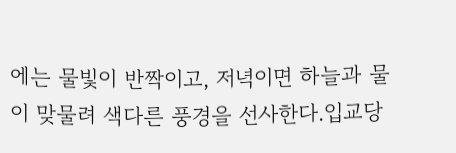에는 물빛이 반짝이고, 저녁이면 하늘과 물이 맞물려 색다른 풍경을 선사한다.입교당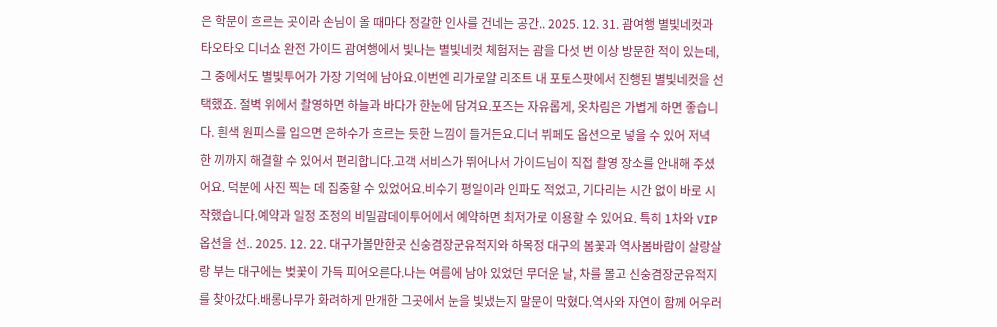은 학문이 흐르는 곳이라 손님이 올 때마다 정갈한 인사를 건네는 공간.. 2025. 12. 31. 괌여행 별빛네컷과 타오타오 디너쇼 완전 가이드 괌여행에서 빛나는 별빛네컷 체험저는 괌을 다섯 번 이상 방문한 적이 있는데, 그 중에서도 별빛투어가 가장 기억에 남아요.이번엔 리가로얄 리조트 내 포토스팟에서 진행된 별빛네컷을 선택했죠. 절벽 위에서 촬영하면 하늘과 바다가 한눈에 담겨요.포즈는 자유롭게, 옷차림은 가볍게 하면 좋습니다. 흰색 원피스를 입으면 은하수가 흐르는 듯한 느낌이 들거든요.디너 뷔페도 옵션으로 넣을 수 있어 저녁 한 끼까지 해결할 수 있어서 편리합니다.고객 서비스가 뛰어나서 가이드님이 직접 촬영 장소를 안내해 주셨어요. 덕분에 사진 찍는 데 집중할 수 있었어요.비수기 평일이라 인파도 적었고, 기다리는 시간 없이 바로 시작했습니다.예약과 일정 조정의 비밀괌데이투어에서 예약하면 최저가로 이용할 수 있어요. 특히 1차와 VIP 옵션을 선.. 2025. 12. 22. 대구가볼만한곳 신숭겸장군유적지와 하목정 대구의 봄꽃과 역사봄바람이 살랑살랑 부는 대구에는 벚꽃이 가득 피어오른다.나는 여름에 남아 있었던 무더운 날, 차를 몰고 신숭겸장군유적지를 찾아갔다.배롱나무가 화려하게 만개한 그곳에서 눈을 빛냈는지 말문이 막혔다.역사와 자연이 함께 어우러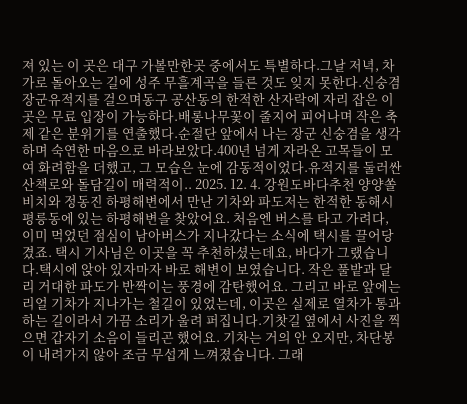져 있는 이 곳은 대구 가볼만한곳 중에서도 특별하다.그날 저녁, 차가로 돌아오는 길에 성주 무흘계곡을 들른 것도 잊지 못한다.신숭겸장군유적지를 걸으며동구 공산동의 한적한 산자락에 자리 잡은 이곳은 무료 입장이 가능하다.배롱나무꽃이 줄지어 피어나며 작은 축제 같은 분위기를 연출했다.순절단 앞에서 나는 장군 신숭겸을 생각하며 숙연한 마음으로 바라보았다.400년 넘게 자라온 고목들이 모여 화려함을 더했고, 그 모습은 눈에 감동적이었다.유적지를 둘러싼 산책로와 돌담길이 매력적이.. 2025. 12. 4. 강원도바다추천 양양쏠비치와 정동진 하평해변에서 만난 기차와 파도저는 한적한 동해시 평릉동에 있는 하평해변을 찾았어요. 처음엔 버스를 타고 가려다, 이미 먹었던 점심이 남아버스가 지나갔다는 소식에 택시를 끌어당겼죠. 택시 기사님은 이곳을 꼭 추천하셨는데요, 바다가 그랬습니다.택시에 앉아 있자마자 바로 해변이 보였습니다. 작은 풀밭과 달리 거대한 파도가 반짝이는 풍경에 감탄했어요. 그리고 바로 앞에는 리얼 기차가 지나가는 철길이 있었는데, 이곳은 실제로 열차가 통과하는 길이라서 가끔 소리가 울려 퍼집니다.기찻길 옆에서 사진을 찍으면 갑자기 소음이 들리곤 했어요. 기차는 거의 안 오지만, 차단봉이 내려가지 않아 조금 무섭게 느껴졌습니다. 그래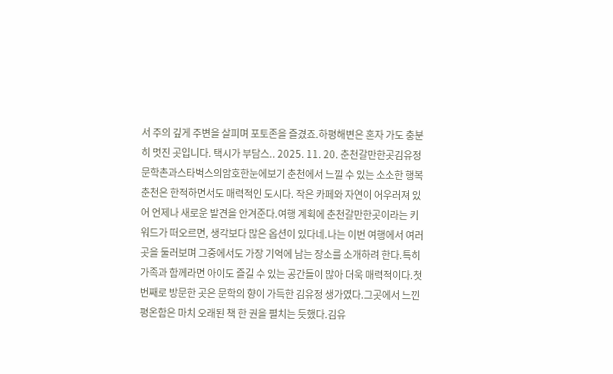서 주의 깊게 주변을 살피며 포토존을 즐겼죠.하평해변은 혼자 가도 충분히 멋진 곳입니다. 택시가 부담스.. 2025. 11. 20. 춘천갈만한곳김유정문학촌과스타벅스의암호한눈에보기 춘천에서 느낄 수 있는 소소한 행복춘천은 한적하면서도 매력적인 도시다. 작은 카페와 자연이 어우러져 있어 언제나 새로운 발견을 안겨준다.여행 계획에 춘천갈만한곳이라는 키워드가 떠오르면, 생각보다 많은 옵션이 있다네.나는 이번 여행에서 여러 곳을 둘러보며 그중에서도 가장 기억에 남는 장소를 소개하려 한다.특히 가족과 함께라면 아이도 즐길 수 있는 공간들이 많아 더욱 매력적이다.첫 번째로 방문한 곳은 문학의 향이 가득한 김유정 생가였다.그곳에서 느낀 평온함은 마치 오래된 책 한 권을 펼치는 듯했다.김유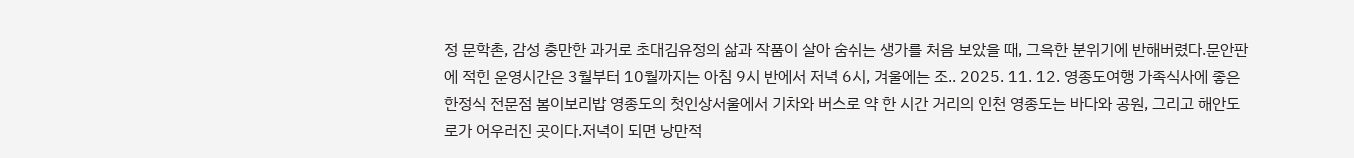정 문학촌, 감성 충만한 과거로 초대김유정의 삶과 작품이 살아 숨쉬는 생가를 처음 보았을 때, 그윽한 분위기에 반해버렸다.문안판에 적힌 운영시간은 3월부터 10월까지는 아침 9시 반에서 저녁 6시, 겨울에는 조.. 2025. 11. 12. 영종도여행 가족식사에 좋은 한정식 전문점 봄이보리밥 영종도의 첫인상서울에서 기차와 버스로 약 한 시간 거리의 인천 영종도는 바다와 공원, 그리고 해안도로가 어우러진 곳이다.저녁이 되면 낭만적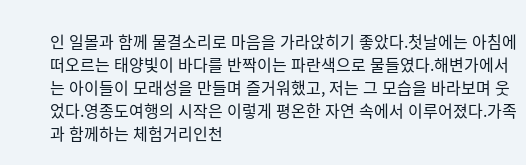인 일몰과 함께 물결소리로 마음을 가라앉히기 좋았다.첫날에는 아침에 떠오르는 태양빛이 바다를 반짝이는 파란색으로 물들였다.해변가에서는 아이들이 모래성을 만들며 즐거워했고, 저는 그 모습을 바라보며 웃었다.영종도여행의 시작은 이렇게 평온한 자연 속에서 이루어졌다.가족과 함께하는 체험거리인천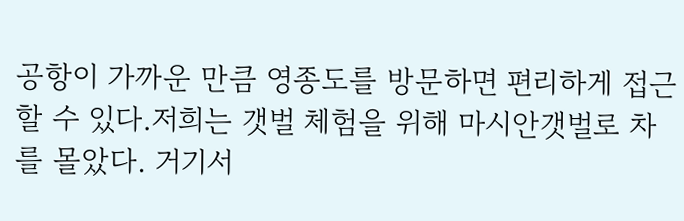공항이 가까운 만큼 영종도를 방문하면 편리하게 접근할 수 있다.저희는 갯벌 체험을 위해 마시안갯벌로 차를 몰았다. 거기서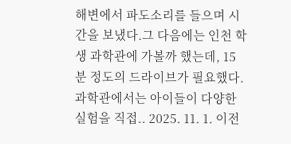해변에서 파도소리를 들으며 시간을 보냈다.그 다음에는 인천 학생 과학관에 가볼까 했는데, 15분 정도의 드라이브가 필요했다.과학관에서는 아이들이 다양한 실험을 직접.. 2025. 11. 1. 이전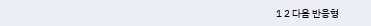1 2 다음 반응형